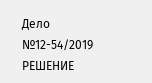Дело №12-54/2019
РЕШЕНИЕ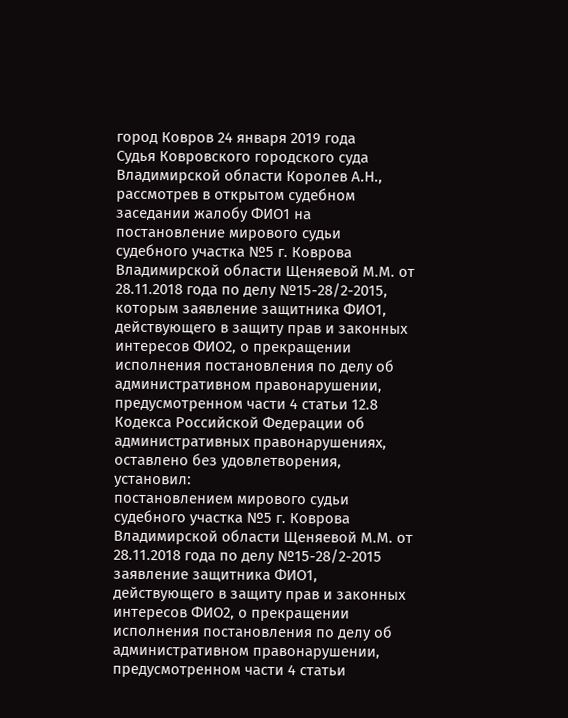город Ковров 24 января 2019 года
Судья Ковровского городского суда Владимирской области Королев А.Н., рассмотрев в открытом судебном заседании жалобу ФИО1 на постановление мирового судьи судебного участка №5 г. Коврова Владимирской области Щеняевой М.М. от 28.11.2018 года по делу №15-28/2-2015, которым заявление защитника ФИО1, действующего в защиту прав и законных интересов ФИО2, о прекращении исполнения постановления по делу об административном правонарушении, предусмотренном части 4 статьи 12.8 Кодекса Российской Федерации об административных правонарушениях, оставлено без удовлетворения,
установил:
постановлением мирового судьи судебного участка №5 г. Коврова Владимирской области Щеняевой М.М. от 28.11.2018 года по делу №15-28/2-2015 заявление защитника ФИО1, действующего в защиту прав и законных интересов ФИО2, о прекращении исполнения постановления по делу об административном правонарушении, предусмотренном части 4 статьи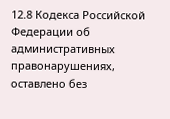12.8 Кодекса Российской Федерации об административных правонарушениях, оставлено без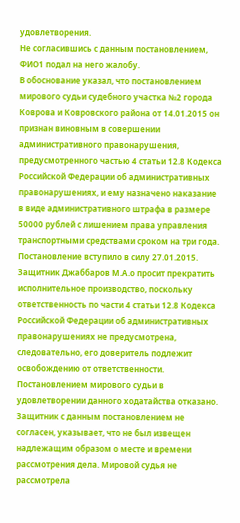удовлетворения.
Не согласившись с данным постановлением, ФИО1 подал на него жалобу.
В обоснование указал, что постановлением мирового судьи судебного участка №2 города Коврова и Ковровского района от 14.01.2015 он признан виновным в совершении административного правонарушения, предусмотренного частью 4 статьи 12.8 Кодекса Российской Федерации об административных правонарушениях, и ему назначено наказание в виде административного штрафа в размере 50000 рублей с лишением права управления транспортными средствами сроком на три года. Постановление вступило в силу 27.01.2015. Защитник Джаббаров М.А.о просит прекратить исполнительное производство, поскольку ответственность по части 4 статьи 12.8 Кодекса Российской Федерации об административных правонарушениях не предусмотрена, следовательно, его доверитель подлежит освобождению от ответственности. Постановлением мирового судьи в удовлетворении данного ходатайства отказано. Защитник с данным постановлением не согласен, указывает, что не был извещен надлежащим образом о месте и времени рассмотрения дела. Мировой судья не рассмотрела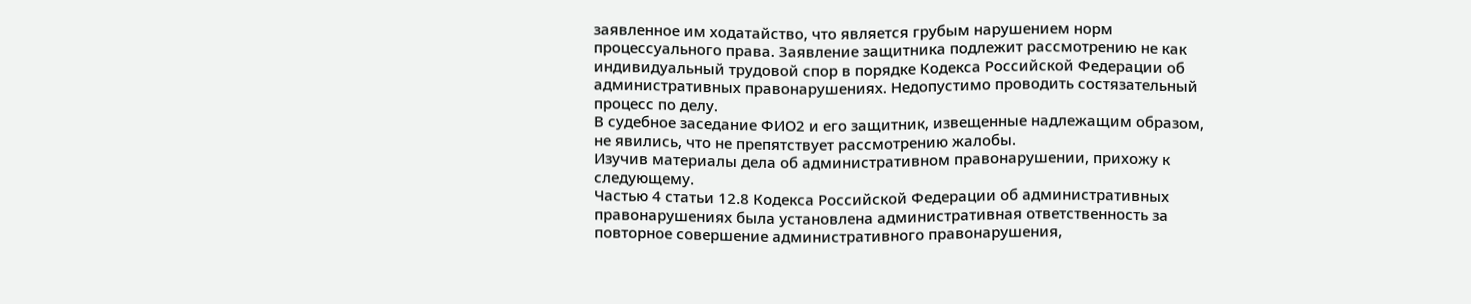заявленное им ходатайство, что является грубым нарушением норм процессуального права. Заявление защитника подлежит рассмотрению не как индивидуальный трудовой спор в порядке Кодекса Российской Федерации об административных правонарушениях. Недопустимо проводить состязательный процесс по делу.
В судебное заседание ФИО2 и его защитник, извещенные надлежащим образом, не явились, что не препятствует рассмотрению жалобы.
Изучив материалы дела об административном правонарушении, прихожу к следующему.
Частью 4 статьи 12.8 Кодекса Российской Федерации об административных правонарушениях была установлена административная ответственность за повторное совершение административного правонарушения,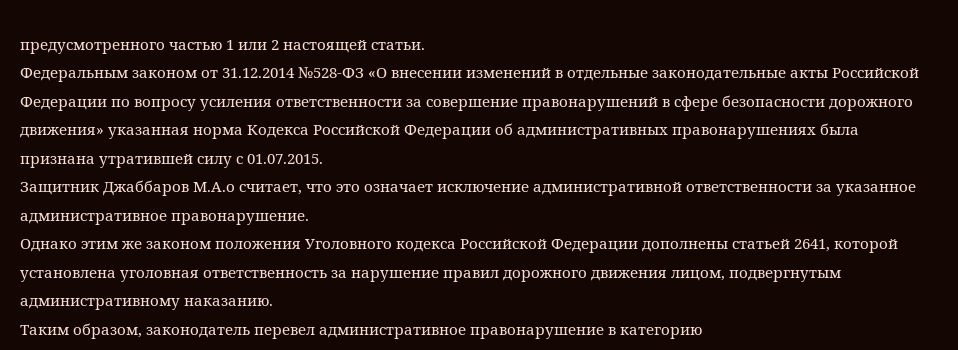предусмотренного частью 1 или 2 настоящей статьи.
Федеральным законом от 31.12.2014 №528-ФЗ «О внесении изменений в отдельные законодательные акты Российской Федерации по вопросу усиления ответственности за совершение правонарушений в сфере безопасности дорожного движения» указанная норма Кодекса Российской Федерации об административных правонарушениях была признана утратившей силу с 01.07.2015.
Защитник Джаббаров М.А.о считает, что это означает исключение административной ответственности за указанное административное правонарушение.
Однако этим же законом положения Уголовного кодекса Российской Федерации дополнены статьей 2641, которой установлена уголовная ответственность за нарушение правил дорожного движения лицом, подвергнутым административному наказанию.
Таким образом, законодатель перевел административное правонарушение в категорию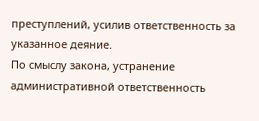преступлений, усилив ответственность за указанное деяние.
По смыслу закона, устранение административной ответственность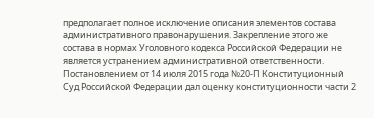предполагает полное исключение описания элементов состава административного правонарушения. Закрепление этого же состава в нормах Уголовного кодекса Российской Федерации не является устранением административной ответственности.
Постановлением от 14 июля 2015 года №20-П Конституционный Суд Российской Федерации дал оценку конституционности части 2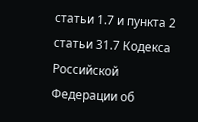статьи 1.7 и пункта 2 статьи 31.7 Кодекса Российской Федерации об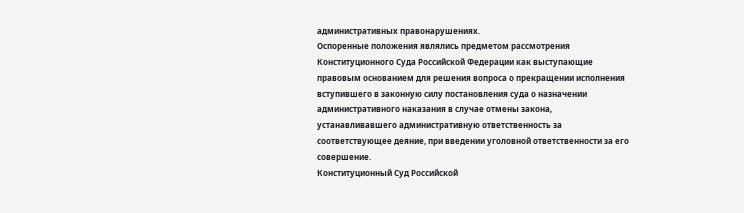административных правонарушениях.
Оспоренные положения являлись предметом рассмотрения Конституционного Суда Российской Федерации как выступающие правовым основанием для решения вопроса о прекращении исполнения вступившего в законную силу постановления суда о назначении административного наказания в случае отмены закона, устанавливавшего административную ответственность за соответствующее деяние, при введении уголовной ответственности за его совершение.
Конституционный Суд Российской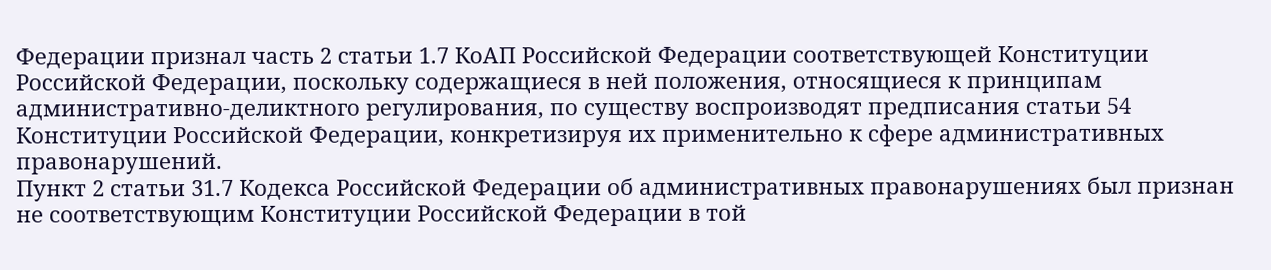Федерации признал часть 2 статьи 1.7 КоАП Российской Федерации соответствующей Конституции Российской Федерации, поскольку содержащиеся в ней положения, относящиеся к принципам административно-деликтного регулирования, по существу воспроизводят предписания статьи 54 Конституции Российской Федерации, конкретизируя их применительно к сфере административных правонарушений.
Пункт 2 статьи 31.7 Кодекса Российской Федерации об административных правонарушениях был признан не соответствующим Конституции Российской Федерации в той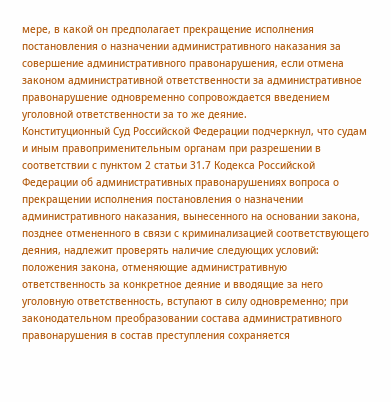мере, в какой он предполагает прекращение исполнения постановления о назначении административного наказания за совершение административного правонарушения, если отмена законом административной ответственности за административное правонарушение одновременно сопровождается введением уголовной ответственности за то же деяние.
Конституционный Суд Российской Федерации подчеркнул, что судам и иным правоприменительным органам при разрешении в соответствии с пунктом 2 статьи 31.7 Кодекса Российской Федерации об административных правонарушениях вопроса о прекращении исполнения постановления о назначении административного наказания, вынесенного на основании закона, позднее отмененного в связи с криминализацией соответствующего деяния, надлежит проверять наличие следующих условий: положения закона, отменяющие административную ответственность за конкретное деяние и вводящие за него уголовную ответственность, вступают в силу одновременно; при законодательном преобразовании состава административного правонарушения в состав преступления сохраняется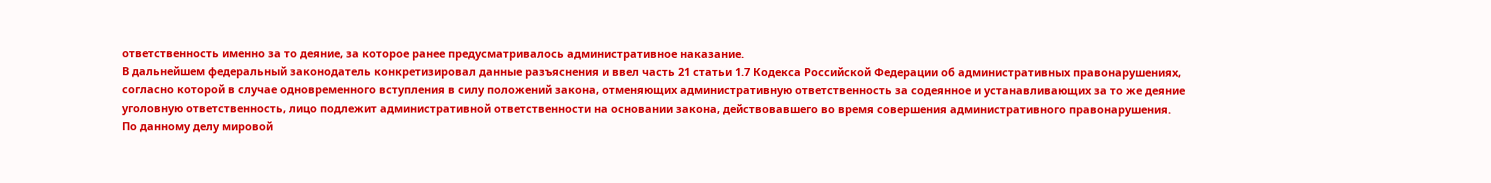ответственность именно за то деяние, за которое ранее предусматривалось административное наказание.
В дальнейшем федеральный законодатель конкретизировал данные разъяснения и ввел часть 21 статьи 1.7 Кодекса Российской Федерации об административных правонарушениях, согласно которой в случае одновременного вступления в силу положений закона, отменяющих административную ответственность за содеянное и устанавливающих за то же деяние уголовную ответственность, лицо подлежит административной ответственности на основании закона, действовавшего во время совершения административного правонарушения.
По данному делу мировой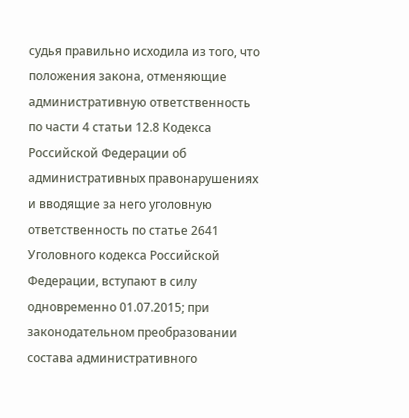судья правильно исходила из того, что положения закона, отменяющие административную ответственность по части 4 статьи 12.8 Кодекса Российской Федерации об административных правонарушениях и вводящие за него уголовную ответственность по статье 2641 Уголовного кодекса Российской Федерации, вступают в силу одновременно 01.07.2015; при законодательном преобразовании состава административного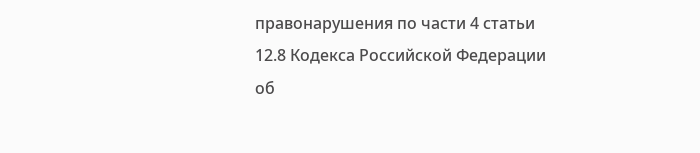правонарушения по части 4 статьи 12.8 Кодекса Российской Федерации об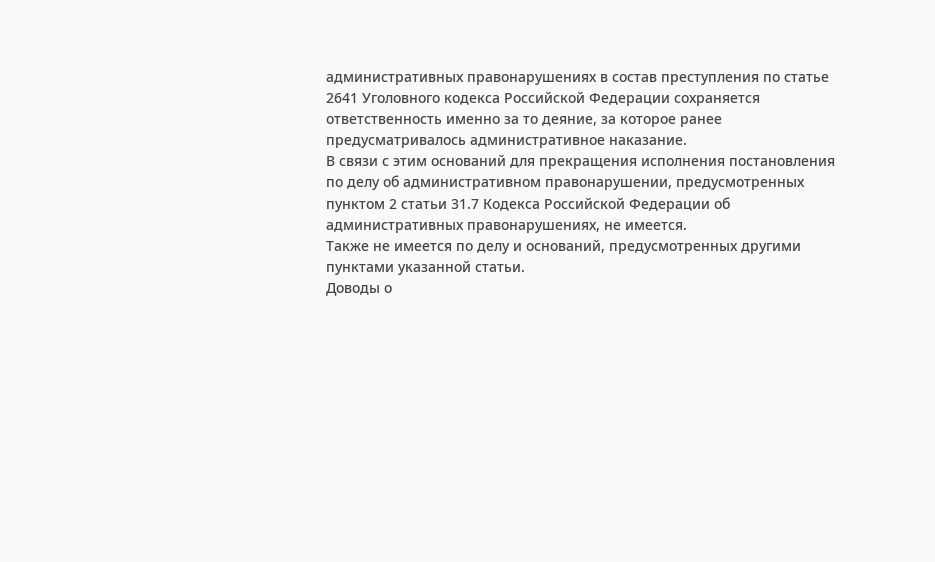административных правонарушениях в состав преступления по статье 2641 Уголовного кодекса Российской Федерации сохраняется ответственность именно за то деяние, за которое ранее предусматривалось административное наказание.
В связи с этим оснований для прекращения исполнения постановления по делу об административном правонарушении, предусмотренных пунктом 2 статьи 31.7 Кодекса Российской Федерации об административных правонарушениях, не имеется.
Также не имеется по делу и оснований, предусмотренных другими пунктами указанной статьи.
Доводы о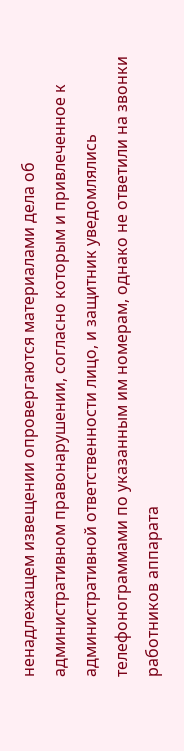ненадлежащем извещении опровергаются материалами дела об административном правонарушении, согласно которым и привлеченное к административной ответственности лицо, и защитник уведомлялись телефонограммами по указанным им номерам, однако не ответили на звонки работников аппарата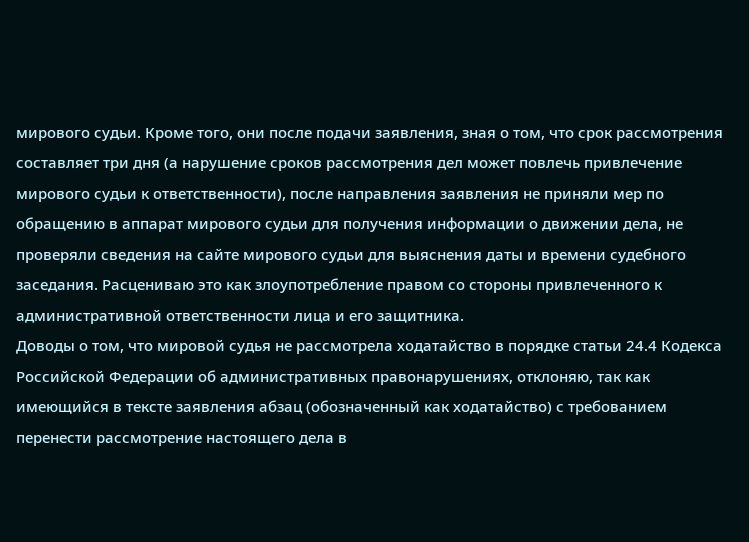мирового судьи. Кроме того, они после подачи заявления, зная о том, что срок рассмотрения составляет три дня (а нарушение сроков рассмотрения дел может повлечь привлечение мирового судьи к ответственности), после направления заявления не приняли мер по обращению в аппарат мирового судьи для получения информации о движении дела, не проверяли сведения на сайте мирового судьи для выяснения даты и времени судебного заседания. Расцениваю это как злоупотребление правом со стороны привлеченного к административной ответственности лица и его защитника.
Доводы о том, что мировой судья не рассмотрела ходатайство в порядке статьи 24.4 Кодекса Российской Федерации об административных правонарушениях, отклоняю, так как имеющийся в тексте заявления абзац (обозначенный как ходатайство) с требованием перенести рассмотрение настоящего дела в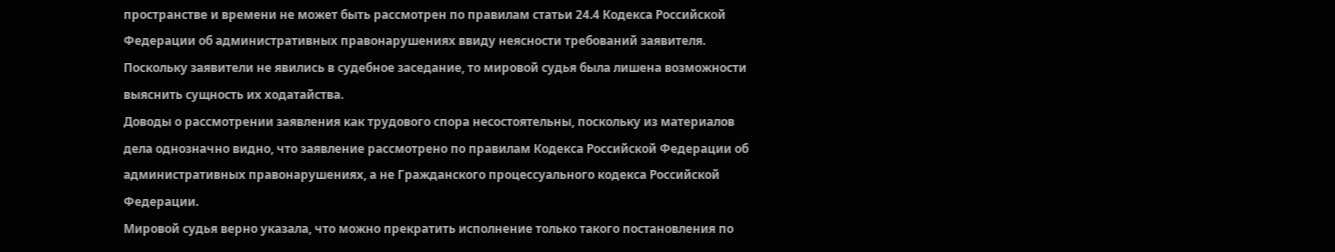пространстве и времени не может быть рассмотрен по правилам статьи 24.4 Кодекса Российской Федерации об административных правонарушениях ввиду неясности требований заявителя. Поскольку заявители не явились в судебное заседание, то мировой судья была лишена возможности выяснить сущность их ходатайства.
Доводы о рассмотрении заявления как трудового спора несостоятельны, поскольку из материалов дела однозначно видно, что заявление рассмотрено по правилам Кодекса Российской Федерации об административных правонарушениях, а не Гражданского процессуального кодекса Российской Федерации.
Мировой судья верно указала, что можно прекратить исполнение только такого постановления по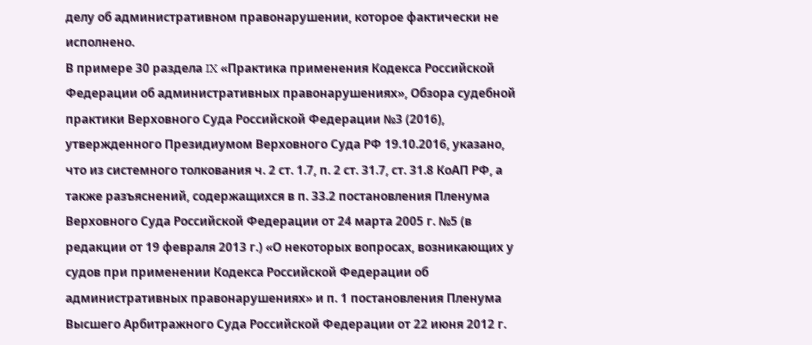делу об административном правонарушении, которое фактически не исполнено.
В примере 30 раздела IX «Практика применения Кодекса Российской Федерации об административных правонарушениях», Обзора судебной практики Верховного Суда Российской Федерации №3 (2016), утвержденного Президиумом Верховного Суда РФ 19.10.2016, указано, что из системного толкования ч. 2 ст. 1.7, п. 2 ст. 31.7, ст. 31.8 КоАП РФ, а также разъяснений, содержащихся в п. 33.2 постановления Пленума Верховного Суда Российской Федерации от 24 марта 2005 г. №5 (в редакции от 19 февраля 2013 г.) «О некоторых вопросах, возникающих у судов при применении Кодекса Российской Федерации об административных правонарушениях» и п. 1 постановления Пленума Высшего Арбитражного Суда Российской Федерации от 22 июня 2012 г.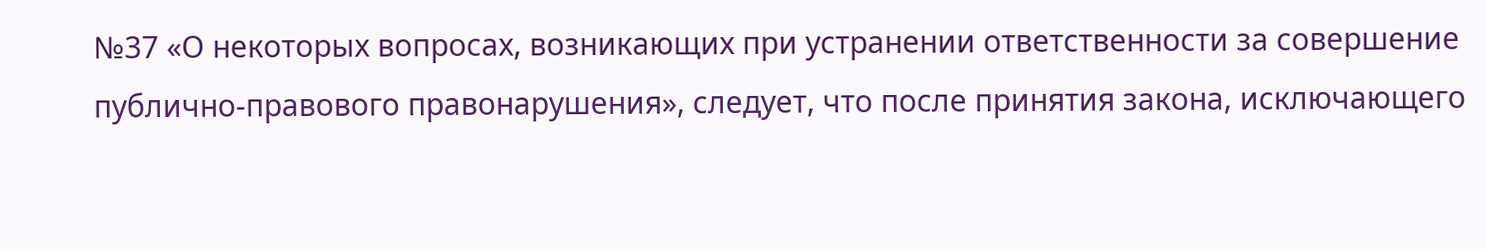№37 «О некоторых вопросах, возникающих при устранении ответственности за совершение публично-правового правонарушения», следует, что после принятия закона, исключающего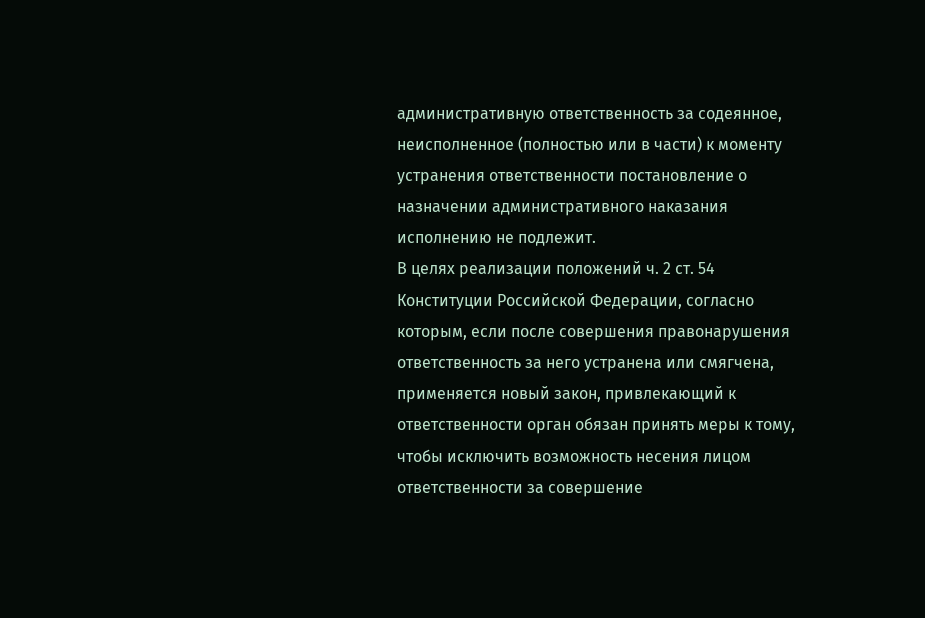административную ответственность за содеянное, неисполненное (полностью или в части) к моменту устранения ответственности постановление о назначении административного наказания исполнению не подлежит.
В целях реализации положений ч. 2 ст. 54 Конституции Российской Федерации, согласно которым, если после совершения правонарушения ответственность за него устранена или смягчена, применяется новый закон, привлекающий к ответственности орган обязан принять меры к тому, чтобы исключить возможность несения лицом ответственности за совершение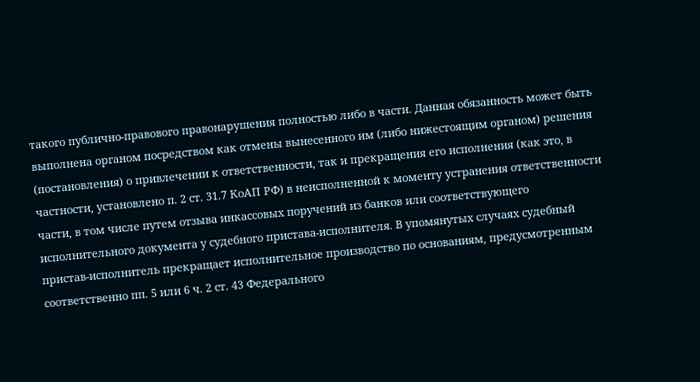такого публично-правового правонарушения полностью либо в части. Данная обязанность может быть выполнена органом посредством как отмены вынесенного им (либо нижестоящим органом) решения (постановления) о привлечении к ответственности, так и прекращения его исполнения (как это, в частности, установлено п. 2 ст. 31.7 КоАП РФ) в неисполненной к моменту устранения ответственности части, в том числе путем отзыва инкассовых поручений из банков или соответствующего исполнительного документа у судебного пристава-исполнителя. В упомянутых случаях судебный пристав-исполнитель прекращает исполнительное производство по основаниям, предусмотренным соответственно пп. 5 или 6 ч. 2 ст. 43 Федерального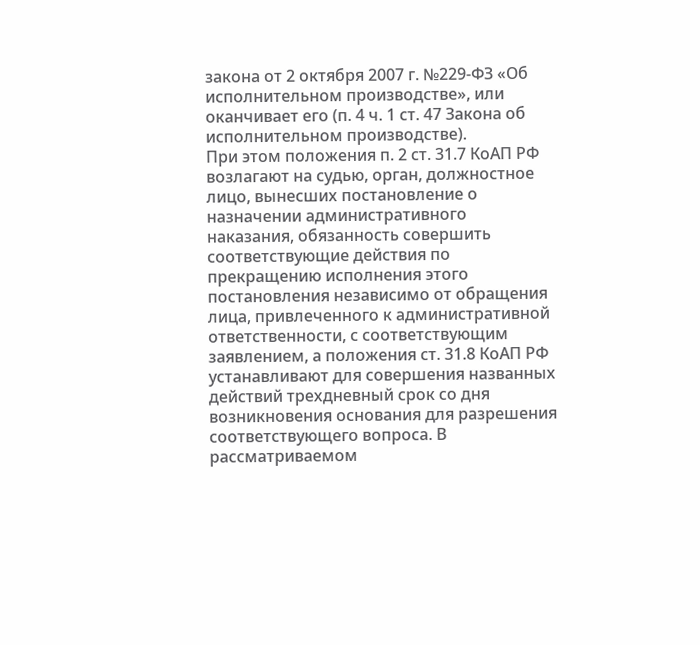закона от 2 октября 2007 г. №229-ФЗ «Об исполнительном производстве», или оканчивает его (п. 4 ч. 1 ст. 47 Закона об исполнительном производстве).
При этом положения п. 2 ст. 31.7 КоАП РФ возлагают на судью, орган, должностное лицо, вынесших постановление о назначении административного наказания, обязанность совершить соответствующие действия по прекращению исполнения этого постановления независимо от обращения лица, привлеченного к административной ответственности, с соответствующим заявлением, а положения ст. 31.8 КоАП РФ устанавливают для совершения названных действий трехдневный срок со дня возникновения основания для разрешения соответствующего вопроса. В рассматриваемом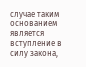случае таким основанием является вступление в силу закона,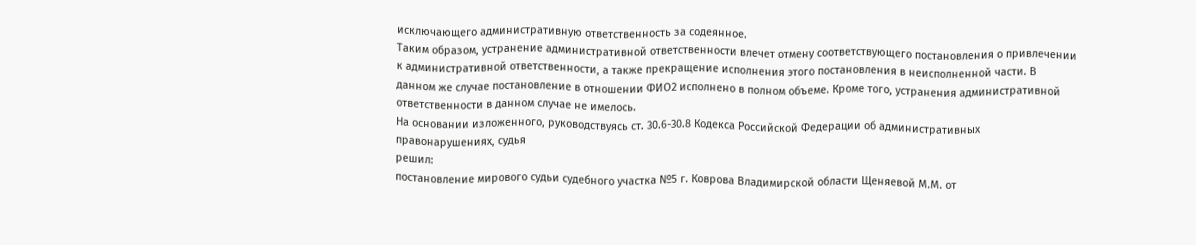исключающего административную ответственность за содеянное.
Таким образом, устранение административной ответственности влечет отмену соответствующего постановления о привлечении к административной ответственности, а также прекращение исполнения этого постановления в неисполненной части. В данном же случае постановление в отношении ФИО2 исполнено в полном объеме. Кроме того, устранения административной ответственности в данном случае не имелось.
На основании изложенного, руководствуясь ст. 30.6-30.8 Кодекса Российской Федерации об административных правонарушениях, судья
решил:
постановление мирового судьи судебного участка №5 г. Коврова Владимирской области Щеняевой М.М. от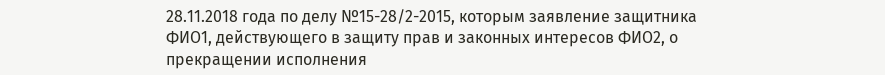28.11.2018 года по делу №15-28/2-2015, которым заявление защитника ФИО1, действующего в защиту прав и законных интересов ФИО2, о прекращении исполнения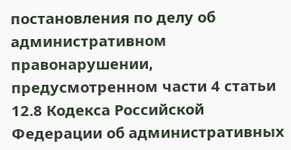постановления по делу об административном правонарушении, предусмотренном части 4 статьи 12.8 Кодекса Российской Федерации об административных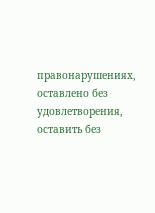правонарушениях, оставлено без удовлетворения, оставить без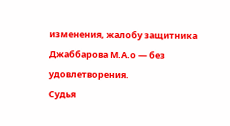изменения, жалобу защитника Джаббарова М.А.о — без удовлетворения.
Судья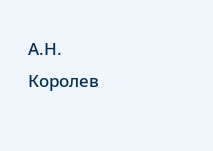А.Н. Королев